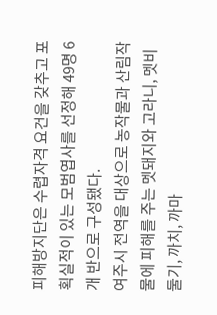피해방지단은 수렵자격 요건을 갖추고 포획실적이 있는 모범엽사를 선정해 49명 6개 반으로 구성됐다.
여주시 전역을 대상으로 농작물과 산림작물에 피해를 주는 멧돼지와 고라니, 멧비둘기, 까치, 까마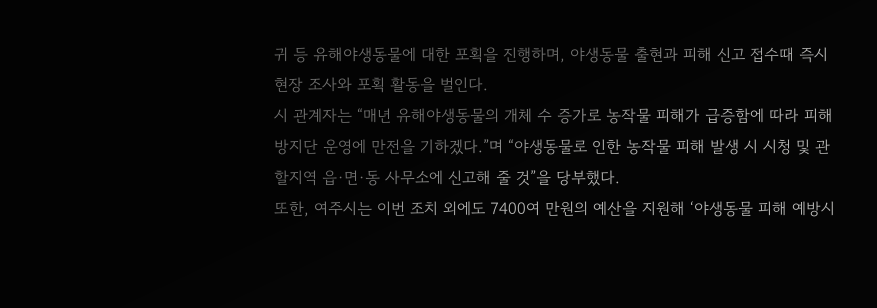귀 등 유해야생동물에 대한 포획을 진행하며, 야생동물 출현과 피해 신고 접수때 즉시 현장 조사와 포획 활동을 벌인다.
시 관계자는 “매년 유해야생동물의 개체 수 증가로 농작물 피해가 급증함에 따라 피해방지단 운영에 만전을 기하겠다.”며 “야생동물로 인한 농작물 피해 발생 시 시청 및 관할지역 읍·면·동 사무소에 신고해 줄 것”을 당부했다.
또한, 여주시는 이번 조치 외에도 7400여 만원의 예산을 지원해 ‘야생동물 피해 예방시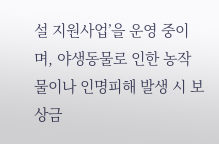설 지원사업’을 운영 중이며, 야생동물로 인한 농작물이나 인명피해 발생 시 보상금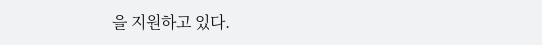을 지원하고 있다.